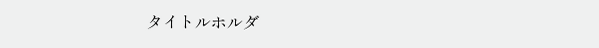タイトルホルダ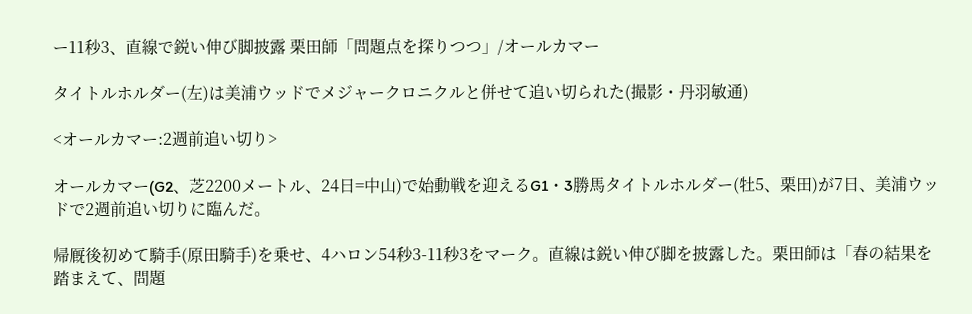ー11秒3、直線で鋭い伸び脚披露 栗田師「問題点を探りつつ」/オールカマー

タイトルホルダー(左)は美浦ウッドでメジャークロニクルと併せて追い切られた(撮影・丹羽敏通)

<オールカマー:2週前追い切り>

オールカマー(G2、芝2200メートル、24日=中山)で始動戦を迎えるG1・3勝馬タイトルホルダー(牡5、栗田)が7日、美浦ウッドで2週前追い切りに臨んだ。

帰厩後初めて騎手(原田騎手)を乗せ、4ハロン54秒3-11秒3をマーク。直線は鋭い伸び脚を披露した。栗田師は「春の結果を踏まえて、問題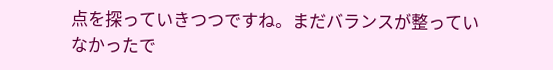点を探っていきつつですね。まだバランスが整っていなかったで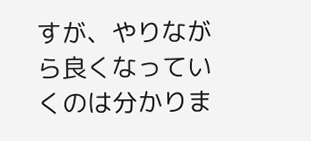すが、やりながら良くなっていくのは分かりま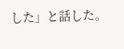した」と話した。